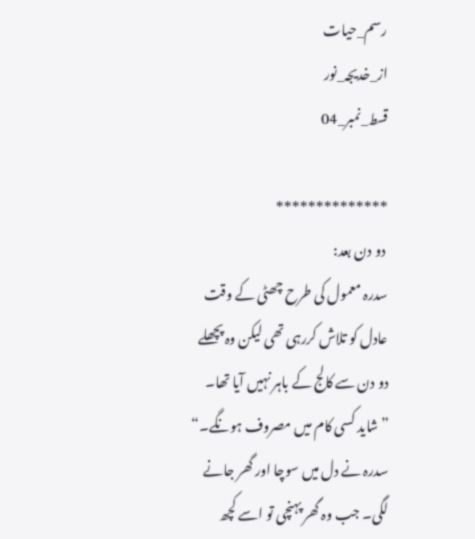رسم_حیات
از_خدیجہ_نور
قسط_نمبر_04

**************
 دو دن بعد:
سدرہ معمول کی طرح چھٹی کے وقت عادل کو تلاش کررہی تھی لیکن وہ پچھلے دو دن سے کالج کے باہر نہیں آیا تھا۔
”شاید کسی کام میں مصروف ہونگے۔“ سدرہ نے دل میں سوچا اور گھر جانے لگی۔ جب وہ گھر پہنچی تو اسے کچھ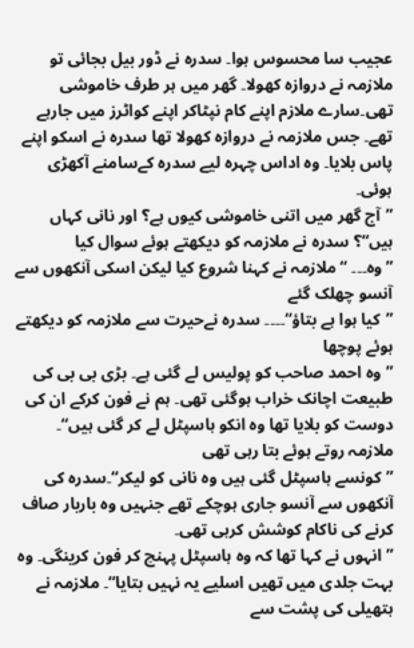عجیب سا محسوس ہوا۔ سدرہ نے ڈور بیل بجائی تو ملازمہ نے دروازہ کھولا۔ گھر میں ہر طرف خاموشی تھی۔سارے ملازم اپنے کام نپٹاکر اپنے کواٹرز میں جارہے تھے۔ جس ملازمہ نے دروازہ کھولا تھا سدرہ نے اسکو اپنے پاس بلایا۔ وہ اداس چہرہ لیے سدرہ کےسامنے آکھڑی ہوئی۔
”آج گھر میں اتنی خاموشی کیوں ہے؟ اور نانی کہاں ہیں“؟ سدرہ نے ملازمہ کو دیکھتے ہوئے سوال کیا
”وہ۔۔۔ “ملازمہ نے کہنا شروع کیا لیکن اسکی آنکھوں سے آنسو چھلک گئے
”کیا ہوا ہے بتاؤ“۔۔۔۔ سدرہ نےحیرت سے ملازمہ کو دیکھتے ہوئے پوچھا
”وہ احمد صاحب کو پولیس لے گئی ہے۔ بڑی بی بی کی طبيعت اچانک خراب ہوگئی تھی۔ ہم نے فون کرکے ان کی دوست کو بلایا تھا وہ انکو ہاسپٹل لے کر گئی ہیں“۔ ملازمہ روتے ہوئے بتا رہی تھی
”کونسے ہاسپٹل گئی ہیں وہ نانی کو لیکر“۔سدرہ کی آنکھوں سے آنسو جاری ہوچکے تھے جنہیں وہ باربار صاف کرنے کی ناکام کوشش کرہی تھی۔
”انہوں نے کہا تھا کہ وہ ہاسپٹل پہنچ کر فون کرینگی۔ وہ بہت جلدی میں تھیں اسلیے یہ نہیں بتایا“۔ ملازمہ نے ہتھیلی کی پشت سے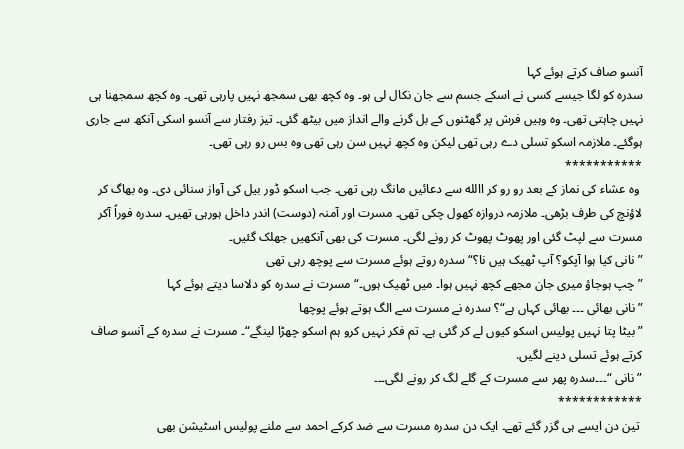آنسو صاف کرتے ہوئے کہا
سدرہ کو لگا جیسے کسی نے اسکے جسم سے جان نکال لی ہو۔ وہ کچھ بھی سمجھ نہیں پارہی تھی۔ وہ کچھ سمجھنا ہی نہیں چاہتی تھی۔ وہ وہیں فرش پر گھٹنوں کے بل گرنے والے انداز میں بیٹھ گئی۔ تیز رفتار سے آنسو اسکی آنکھ سے جاری ہوگئے۔ ملازمہ اسکو تسلی دے رہی تھی لیکن وہ کچھ نہیں سن رہی تھی وہ بس رو رہی تھی۔
***********
 وہ عشاء کی نماز کے بعد رو رو کر االله سے دعائیں مانگ رہی تھی۔ جب اسکو ڈور بیل کی آواز سنائی دی۔ وہ بھاگ کر لاؤنچ کی طرف بڑھی۔ ملازمہ دروازہ کھول چکی تھی۔ مسرت اور آمنہ (دوست) اندر داخل ہورہی تھیں۔ سدرہ فوراً آکر مسرت سے لپٹ گئی اور پھوٹ پھوٹ کر رونے لگی۔ مسرت کی بھی آنکھیں جھلک گئیں۔
”نانی کیا ہوا آپکو؟ آپ ٹھیک ہیں نا؟“ سدرہ روتے ہوئے مسرت سے پوچھ رہی تھی
”چپ ہوجاؤ میری جان مجھے کچھ نہیں ہوا۔ میں ٹھیک ہوں۔“مسرت نے سدرہ کو دلاسا دیتے ہوئے کہا
”نانی بھائی ۔۔۔ بھائی کہاں ہے“؟ سدرہ نے مسرت سے الگ ہوتے ہوئے پوچھا
”بیٹا پتا نہیں پولیس اسکو کیوں لے کر گئی ہے۔ تم فکر نہیں کرو ہم اسکو چھڑا لینگے“۔ مسرت نے سدرہ کے آنسو صاف کرتے ہوئے تسلی دینے لگیں.
”نانی “۔۔۔سدرہ پھر سے مسرت کے گلے لگ کر رونے لگی۔۔۔
************
 تین دن ایسے ہی گزر گئے تھے۔ ایک دن سدرہ مسرت سے ضد کرکے احمد سے ملنے پولیس اسٹیشن بھی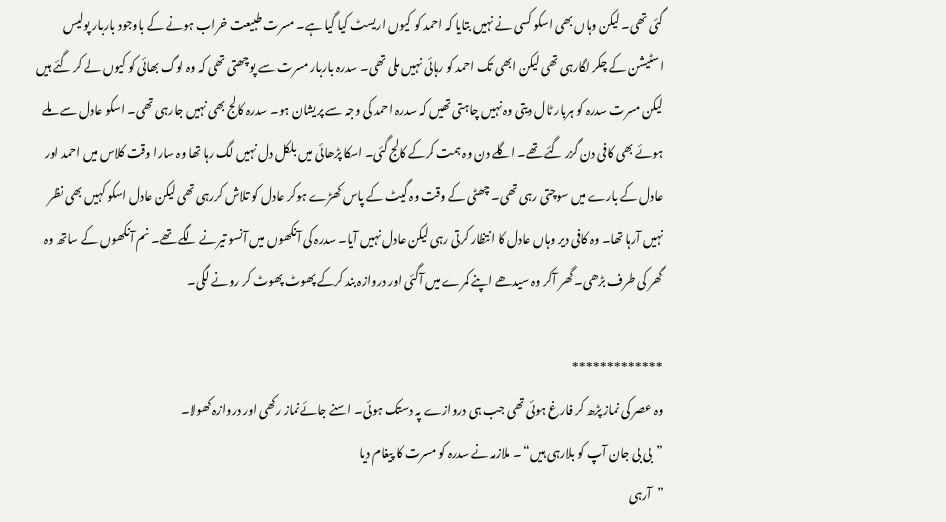گئی تھی۔ لیکن وہاں بھی اسکو کسی نے نہیں بتایا کہ احمد کو کیوں اریسٹ کیا گیا ہے۔ مسرت طبيعت خراب ہونے کے باوجود باربار پولیس اسٹیشن کے چکر لگارہی تھی لیکن ابھی تک احمد کو رہائی نہیں ملی تھی۔ سدرہ باربار مسرت سے پوچھتی تھی کہ وہ لوگ بھائی کو کیوں لے کر گئے ہیں لیکن مسرت سدرہ کو ہربار ٹال دیتی وہ نہیں چاہتی تھیں کہ سدرہ احمد کی وجہ سے پریشان ہو۔ سدرہ کالج بھی نہیں جارہی تھی۔ اسکو عادل سے ملے ہوئے بھی کافی دن گزر گئے تھے۔ اگلے دن وہ ہمت کرکے کالج گئی۔ اسکا پڑھائی میں بلکل دل نہیں لگ رہا تھا وہ سارا وقت کلاس میں احمد اور عادل کے بارے میں سوچتی رہی تھی۔ چھٹی کے وقت وہ گیٹ کے پاس کھڑے ہوکر عادل کو تلاش کررہی تھی لیکن عادل اسکو کہیں بھی نظر نہیں آرہا تھا۔ وہ کافی دیر وہاں عادل کا انتظار کرتی رہی لیکن عادل نہیں آیا۔ سدرہ کی آنکھوں میں آنسو تیرنے لگے تھے۔ نم آنکھوں کے ساتھ وہ گھر کی طرف بڑھی۔ گھر آکر وہ سیدھے اپنے کمرے میں آگئی اور دروازہ بند کرکے پھوٹ پھوٹ کر رونے لگی۔

*************
وہ عصر کی نماز پڑھ کر فارغ ہوئی تھی جب ہی دروازے پہ دستک ہوئی۔ اسنے جائےنماز رکھی اور دروازہ کھولا۔
”بی بی جان آپ کو بلارہی ہیں“ ۔ ملازمہ نے سدرہ کو مسرت کا پیغام دیا
”آرہی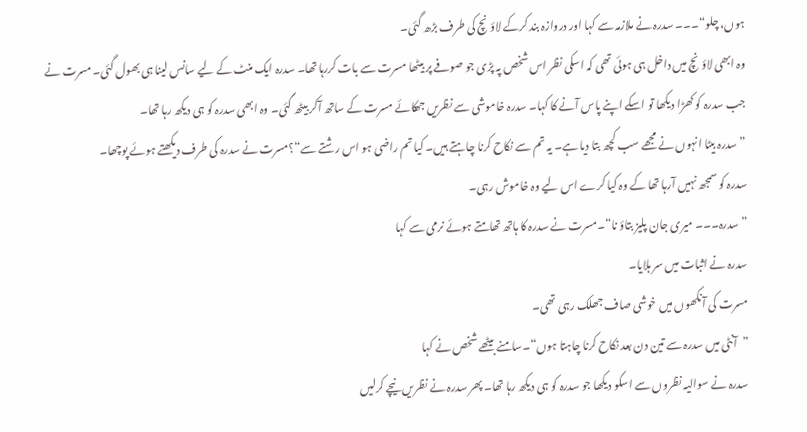ہوں، چلو“۔۔۔ سدرہ نے ملازمہ سے کہا اور دروازہ بند کرکے لاؤنچ کی طرف بڑھ گئی۔
وہ ابھی لاؤنچ میں داخل ہی ہوئی تھی کہ اسکی نظر اس شخص پہ پڑی جو صوفے پر بیٹھا مسرت سے بات کررہا تھا۔ سدرہ ایک منٹ کے لیے سانس لینا ہی بھول گئی۔ مسرت نے جب سدرہ کو کھڑا دیکھا تو اسکے اپنے پاس آنے کا کہا۔ سدرہ خاموشی سے نظریں جھکائے مسرت کے ساتھ آکر بیٹھ گئی۔ وہ ابھی سدرہ کو ہی دیکھ رہا تھا۔
”سدرہ بیٹا انہوں نے مجھے سب کچھ بتا دیا ہے۔ یہ تم سے نکاح کرنا چاہتے ہیں۔ کیا تم راضی ہو اس رشتے سے“؟مسرت نے سدرہ کی طرف دیکھتے ہوئے پوچھا۔
سدرہ کو سمجھ نہیں آرہا تھا کے وہ کیا کرے اس لیے وہ خاموش رہی۔
”سدرہ۔۔۔ میری جان پلیز بتاؤ نا“۔مسرت نے سدرہ کا ہاتھ تھامتے ہوئے نرمی سے کہا
سدرہ نے اثبات میں سر ہلایا۔
مسرت کی آنکھوں میں خوشی صاف جھلک رہی تھی۔
”آنٹی میں سدرہ سے تین دن بعد نکاح کرنا چاہتا ہوں“۔سامنے بیٹھے شخص نے کہا
سدرہ نے سوالیہ نظروں سے اسکو دیکھا جو سدرہ کو ہی دیکھ رہا تھا۔ پھر سدرہ نے نظریں نیچے کرلیں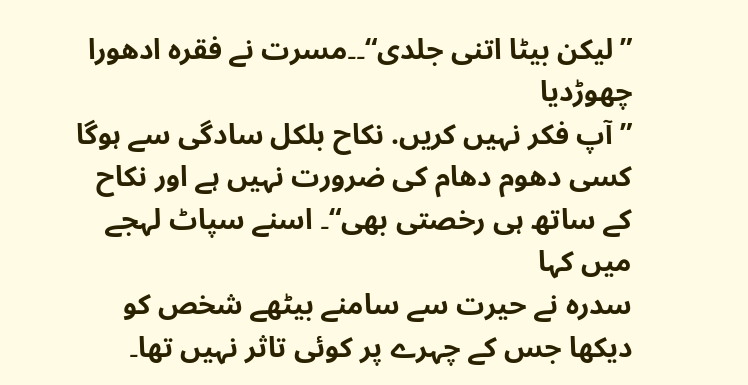”لیکن بیٹا اتنی جلدی“۔۔مسرت نے فقره ادھورا چھوڑدیا
”آپ فکر نہیں کریں. نکاح بلکل سادگی سے ہوگا کسی دھوم دھام کی ضرورت نہیں ہے اور نکاح کے ساتھ ہی رخصتی بھی“۔ اسنے سپاٹ لہجے میں کہا
سدرہ نے حیرت سے سامنے بیٹھے شخص کو دیکھا جس کے چہرے پر کوئی تاثر نہیں تھا۔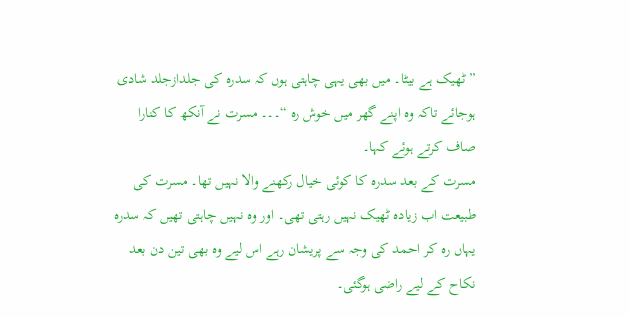”ٹھیک ہے بیٹا۔ میں بھی یہی چاہتی ہوں کہ سدرہ کی جلدازجلد شادی ہوجائے تاکہ وہ اپنے گھر میں خوش رہ “۔۔۔ مسرت نے آنکھ کا کنارا صاف کرتے ہوئے کہا۔
مسرت کے بعد سدرہ کا کوئی خیال رکھنے والا نہیں تھا۔ مسرت کی طبيعت اب زیادہ ٹھیک نہیں رہتی تھی۔ اور وہ نہیں چاہتی تھیں کہ سدرہ یہاں رہ کر احمد کی وجہ سے پریشان رہے اس لیے وہ بھی تین دن بعد نکاح کے لیے راضی ہوگئی۔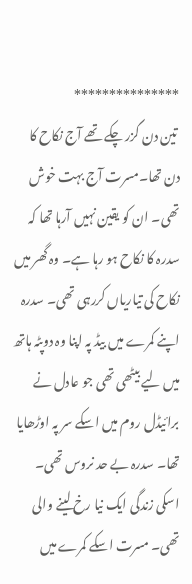***************
 تین دن گزر چکے تھے آج نکاح کا دن تھا۔مسرت آج بہت خوش تھی۔ ان کو یقین نہیں آرہا تھا کہ سدرہ کا نکاح ہو رہا ہے۔ وہ گھر میں نکاح کی تیاریاں کررہی تھی۔ سدرہ اپنے کمرے میں بیڈ پہ اپنا وہ دوپٹہ ہاتھ میں لیے بیٹھی تھی جو عادل نے برائیڈل روم میں اسکے سر پہ اوڑھایا تھا۔ سدرہ بے حد نروس تھی۔ اسکی زندگی ایک نیا رخ لینے والی تھی۔ مسرت اسکے کمرے میں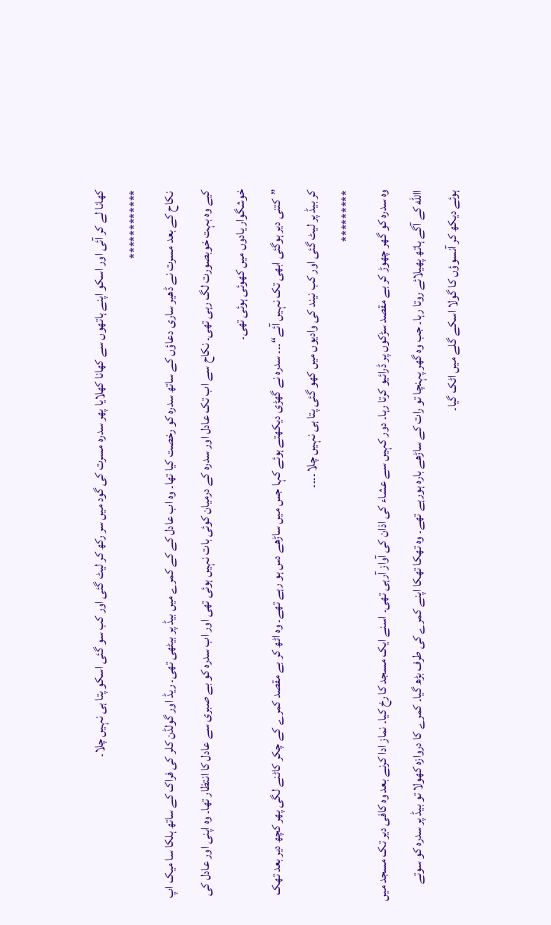کھانا لے کر آئی اور اسکو اپنے ہاتھوں سے کھانا کھلایا پھر سدرہ مسرت کی گود میں سر رکھ کر لیٹ گئی اور کب سو گئی اسکو پتا ہی نہیں چلا۔
************
 نکاح کے بعد مسرت نے ڈھیر ساری دعاؤں کے ساتھ سدرہ کو رخصت کیا تھا۔ وہ اب عادل کے کے کمرے میں بیڈ پر بیٹھی تھی۔ ریڈ اور گولڈن کلر کی فراک کے ساتھ ہلکا سا میک اپ کیے وہ بہت خوبصورت لگ رہی تھی۔ نکاح سے اب تک عادل اور سدرہ کے درمیان کوئی بات نہیں ہوئی تھی اور اب سدرہ کو بے صبری سے عادل کا انتظار تھا۔ وہ اپنی اور عادل کی خوشگوار یادوں میں کھوئی ہوئی تھی۔
”کتنی دیر ہوگئی ابھی تک نہیں آئے“۔۔۔ سدرہ نے گھڑی دیکھتے ہوئے کہا جس میں ساڑھے دس ہو رہے تھے۔ وہ اٹھ کر بے مقصد کمرے کے چکر کاٹنے لگی پھر کچھ دیر بعد تھک کر بیڈ پر لیٹ گئی اور کب نیند کی وادیوں میں کھو گئی پتا ہی نہیں چلا ۔۔۔۔
*********
وہ سدرہ کو گھر چھوڑ کر بے مقصد سڑکوں پر ڈرائیو کرتا رہا۔ دور کہیں سے عشاء کی اذان کی آواز آرہی تھی۔ اسنے ایک مسجد کا رخ کیا۔ نماز ادا کرنے بعد وہ کافی دیر تک مسجد میں االله کے آگے ہاتھ پھیلائے روتا رہا۔ جب وہ گھر پہنچا تو رات کے ساڑھے بارہ ہورہے تھے۔ وہ تھکا تھکا اپنے کمرے کی طرف بڑھ گیا۔ کمرے کا دروازہ کھولا تو بیڈ پر سدرہ کو سوتے ہوئے دیکھ کر آنسوؤں کا گولا اسکے گلے میں اٹک گیا۔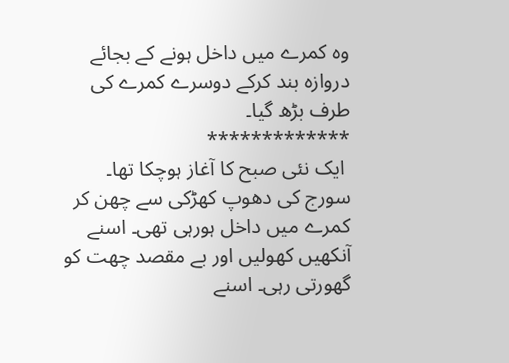وہ کمرے میں داخل ہونے کے بجائے دروازہ بند کرکے دوسرے کمرے کی طرف بڑھ گیا۔
*************
 ایک نئی صبح کا آغاز ہوچکا تھا۔ سورج کی دھوپ کھڑکی سے چھن کر کمرے میں داخل ہورہی تھی۔ اسنے آنکھیں کھولیں اور بے مقصد چھت کو گھورتی رہی۔ اسنے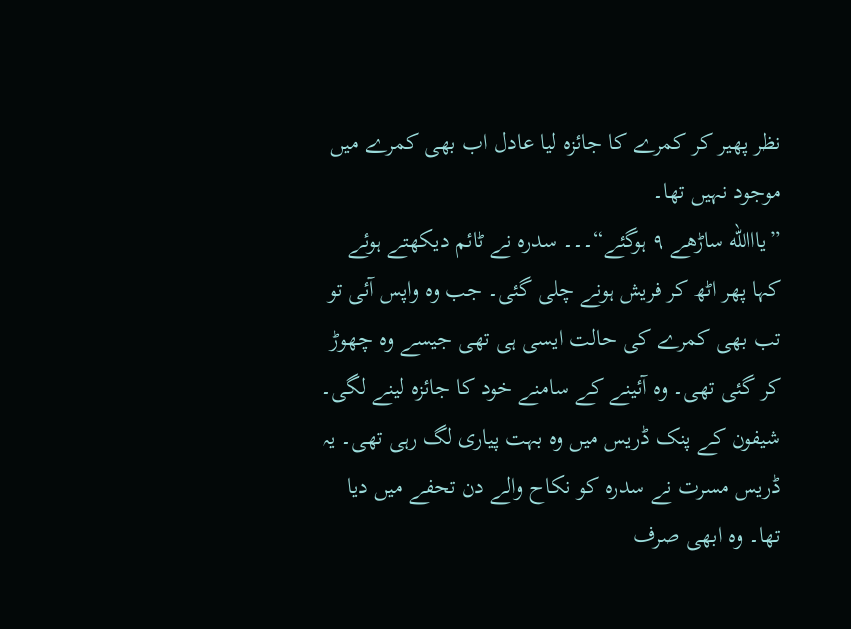نظر پھیر کر کمرے کا جائزہ لیا عادل اب بھی کمرے میں موجود نہیں تھا۔
”یااالله ساڑھے ٩ ہوگئے“۔۔۔ سدرہ نے ٹائم دیکھتے ہوئے کہا پھر اٹھ کر فریش ہونے چلی گئی۔ جب وہ واپس آئی تو تب بھی کمرے کی حالت ایسی ہی تھی جیسے وہ چھوڑ کر گئی تھی۔ وہ آئینے کے سامنے خود کا جائزہ لینے لگی۔ شیفون کے پنک ڈریس میں وہ بہت پیاری لگ رہی تھی۔ یہ ڈریس مسرت نے سدرہ کو نکاح والے دن تحفے میں دیا تھا۔ وہ ابھی صرف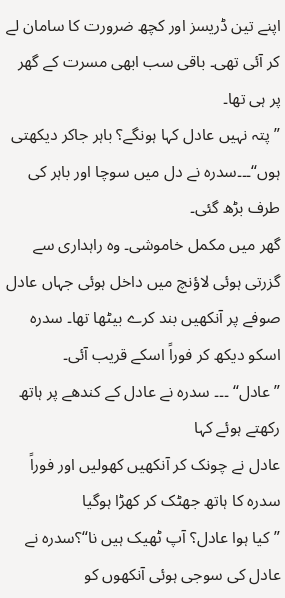اپنے تین ڈریسز اور کچھ ضرورت کا سامان لے کر آئی تھی۔ باقی سب ابھی مسرت کے گھر پر ہی تھا۔
”پتہ نہیں عادل کہا ہونگے؟ باہر جاکر دیکھتی ہوں“۔۔۔سدرہ نے دل میں سوچا اور باہر کی طرف بڑھ گئی۔
گھر میں مکمل خاموشی۔ وہ راہداری سے گزرتی ہوئی لاؤنچ میں داخل ہوئی جہاں عادل صوفے پر آنکھیں بند کرے بیٹھا تھا۔ سدرہ اسکو دیکھ کر فوراً اسکے قریب آئی۔
”عادل“ ۔۔۔ سدرہ نے عادل کے کندھے پر ہاتھ رکھتے ہوئے کہا
عادل نے چونک کر آنکھیں کھولیں اور فوراً سدرہ کا ہاتھ جھٹک کر کھڑا ہوگیا
”کیا ہوا عادل؟ آپ ٹھیک ہیں نا“؟سدرہ نے عادل کی سوجی ہوئی آنکھوں کو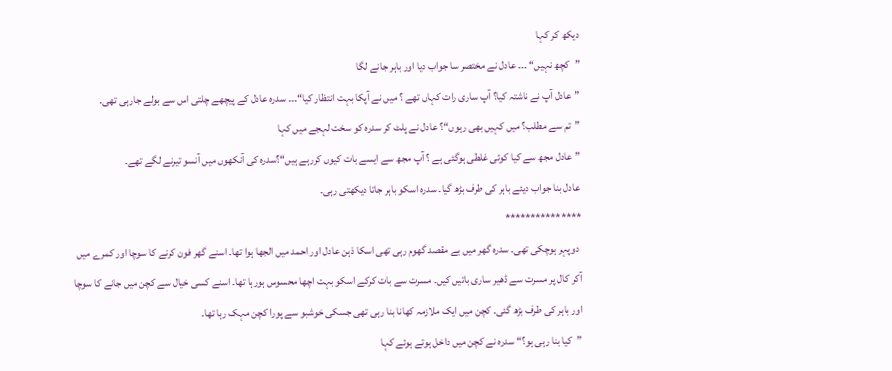دیکھ کر کہا
”کچھ نہیں“ ۔۔۔ عادل نے مختصر سا جواب دیا اور باہر جانے لگا
”عادل آپ نے ناشتہ کیا؟ آپ ساری رات کہاں تھے ؟ میں نے آپکا بہت انتظار کیا“۔۔۔ سدرہ عادل کے پیچھے چلتی اس سے بولے جارہی تھی۔
”تم سے مطلب؟ میں کہیں بھی رہوں“؟ عادل نے پلٹ کر سدرہ کو سخت لہجے میں کہا
”عادل مجھ سے کیا کوئی غلطی ہوگئی ہے ؟ آپ مجھ سے ایسے بات کیوں کررہے ہیں“؟سدرہ کی آنکھوں میں آنسو تیرنے لگے تھے۔
عادل بنا جواب دیئے باہر کی طرف بڑھ گیا۔ سدرہ اسکو باہر جاتا دیکھتی رہی۔
***************
 دوپہر ہوچکی تھی۔ سدرہ گھر میں بے مقصد گھوم رہی تھی اسکا ذہن عادل اور احمد میں الجھا ہوا تھا۔ اسنے گھر فون کرنے کا سوچا اور کمرے میں آکر کال پر مسرت سے ڈھیر ساری باتیں کیں۔ مسرت سے بات کرکے اسکو بہت اچھا محسوس ہورہا تھا۔ اسنے کسی خیال سے کچن میں جانے کا سوچا اور باہر کی طرف بڑھ گئی۔ کچن میں ایک ملازمہ کھانا بنا رہی تھی جسکی خوشبو سے پورا کچن مہک رہا تھا۔
”کیا بنا رہی ہو؟“ سدرہ نے کچن میں داخل ہوتے ہوئے کہا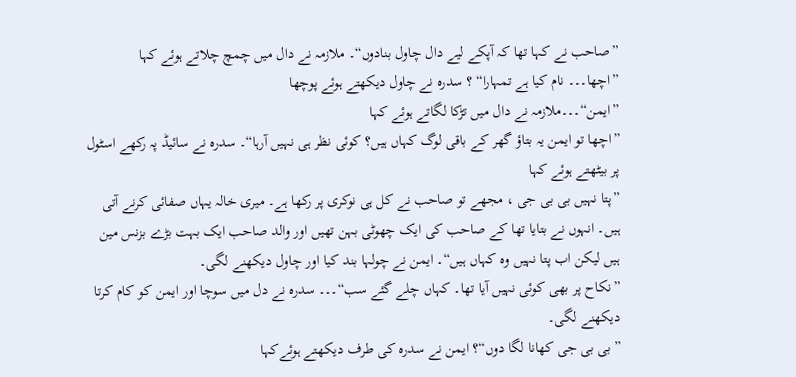”صاحب نے کہا تھا کہ آپکے لیے دال چاول بنادوں“۔ ملازمہ نے دال میں چمچ چلاتے ہوئے کہا
”اچھا۔۔۔ نام کیا ہے تمہارا“ ؟ سدرہ نے چاول دیکھتے ہوئے پوچھا
”ایمن“۔۔۔ملازمہ نے دال میں تڑکا لگاتے ہوئے کہا
”اچھا تو ایمن یہ بتاؤ گھر کے باقی لوگ کہاں ہیں؟ کوئی نظر ہی نہیں آرہا“۔ سدرہ نے سائیڈ پہ رکھے اسٹول پر بیٹھتے ہوئے کہا
”پتا نہیں بی بی جی ، مجھے تو صاحب نے کل ہی نوکری پر رکھا ہے۔ میری خالہ یہاں صفائی کرنے آتی ہیں۔ انہوں نے بتایا تھا کے صاحب کی ایک چھوٹی بہن تھیں اور والد صاحب ایک بہت بڑے بزنس مین ہیں لیکن اب پتا نہیں وہ کہاں ہیں“۔ ایمن نے چولہا بند کیا اور چاول دیکھنے لگی۔
”نکاح پر بھی کوئی نہیں آیا تھا۔ کہاں چلے گئے سب“۔۔۔ سدرہ نے دل میں سوچا اور ایمن کو کام کرتا دیکھنے لگی۔
”بی بی جی کھانا لگا دوں“؟ ایمن نے سدرہ کی طرف دیکھتے ہوئےکہا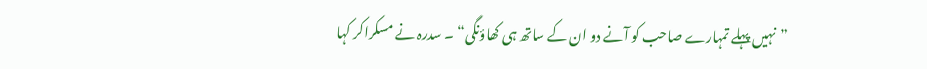”نہیں پہلے تمہارے صاحب کو آنے دو ان کے ساتھ ہی کھاؤنگی“ ۔ سدرہ نے مسکراکر کہا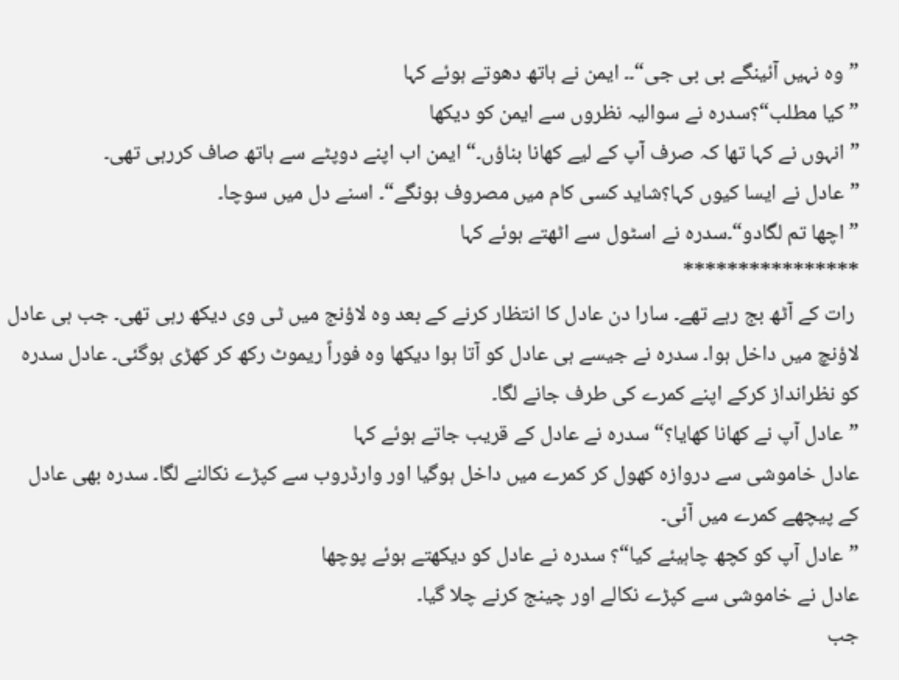”وہ نہیں آئینگے بی بی جی“۔۔ ایمن نے ہاتھ دھوتے ہوئے کہا
”کیا مطلب“؟سدرہ نے سوالیہ نظروں سے ایمن کو دیکھا
”انہوں نے کہا تھا کہ صرف آپ کے لیے کھانا بناؤں۔“ ایمن اب اپنے دوپٹے سے ہاتھ صاف کررہی تھی۔
”عادل نے ایسا کیوں کہا؟شاید کسی کام میں مصروف ہونگے“۔ اسنے دل میں سوچا۔
”اچھا تم لگادو“۔سدرہ نے اسٹول سے اٹھتے ہوئے کہا
****************
 رات کے آٹھ بج رہے تھے۔ سارا دن عادل کا انتظار کرنے کے بعد وہ لاؤنج میں ٹی وی دیکھ رہی تھی۔ جب ہی عادل لاؤنچ میں داخل ہوا۔ سدرہ نے جیسے ہی عادل کو آتا ہوا دیکھا وہ فوراً ریموٹ رکھ کر کھڑی ہوگئی۔ عادل سدرہ کو نظرانداز کرکے اپنے کمرے کی طرف جانے لگا۔
”عادل آپ نے کھانا کھایا؟“ سدرہ نے عادل کے قریب جاتے ہوئے کہا
عادل خاموشی سے دروازہ کھول کر کمرے میں داخل ہوگیا اور وارڈروب سے کپڑے نکالنے لگا۔ سدرہ بھی عادل کے پیچھے کمرے میں آئی۔
”عادل آپ کو کچھ چاہیئے کیا“؟ سدرہ نے عادل کو دیکھتے ہوئے پوچھا
عادل نے خاموشی سے کپڑے نکالے اور چینج کرنے چلا گیا۔
جب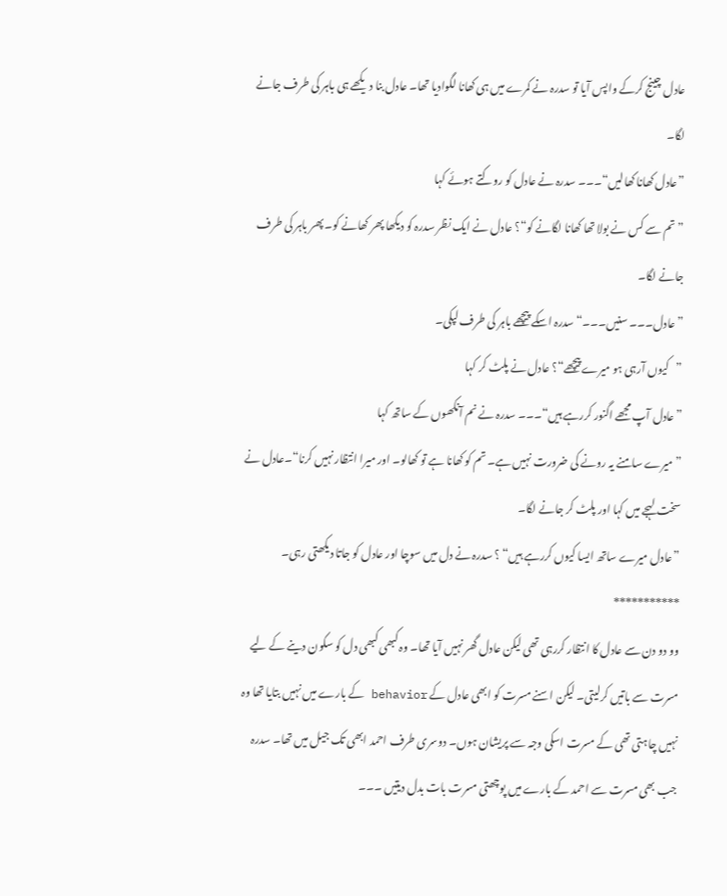عادل چینج کرکے واپس آیا تو سدرہ نے کمرے میں ہی کھانا لگوادیا تھا۔ عادل بنا دیکھے ہی باہر کی طرف جانے لگا۔
”عادل کھانا کھالیں“۔۔۔ سدرہ نے عادل کو روکتے ہوئے کہا
”تم سے کس نے بولا تھا کھانا لگانے کو“؟ عادل نے ایک نظر سدرہ کو دیکھا پھر کھانے کو۔ پھر باہر کی طرف جانے لگا۔
”عادل۔۔۔ سنیں۔۔۔“ سدرہ اسکے پیچھے باہر کی طرف لپکی۔
”کیوں آرہی ہو میرےپیچھے“؟ عادل نے پلٹ کر کہا
”عادل آپ مجھے اگنور کررہے ہیں“۔۔۔ سدرہ نے نم آنکھوں کے ساتھ کہا
”میرے سامنے یہ رونے کی ضرورت نہیں ہے۔ تم کو کھانا ہے تو کھالو۔ اور میرا انتظار نہیں کرنا“۔عادل نے سخت لہجے میں کہا اور پلٹ کر جانے لگا۔
”عادل میرے ساتھ ایسا کیوں کررہے ہیں“ ؟ سدرہ نے دل میں سوچا اور عادل کو جاتا دیکھتی رہی۔
***********
وو دو دن سے عادل کا انتظار کررہی تھی لیکن عادل گھر نہیں آیا تھا۔ وہ کبھی کبھی دل کو سکون دینے کے لیے مسرت سے باتیں کرلیتی۔ لیکن اسنے مسرت کو ابھی عادل کے behavior کے بارے میں نہیں بتایا تھا وہ نہیں چاہتی تھی کے مسرت اسکی وجہ سے پریشان ہوں۔ دوسری طرف احمد ابھی تک جیل میں تھا۔ سدرہ جب بھی مسرت سے احمد کے بارے میں پوچھتی مسرت بات بدل دیتیں ۔۔۔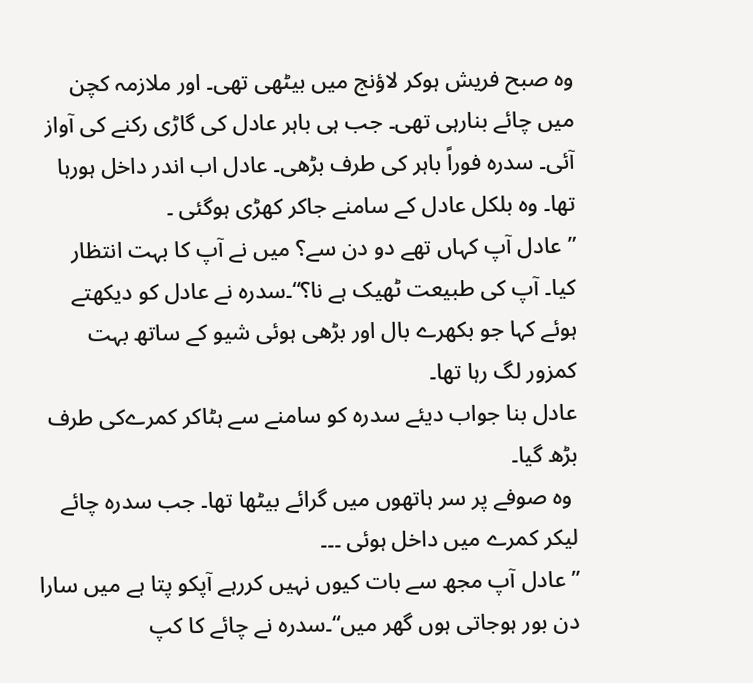وہ صبح فریش ہوکر لاؤنج میں بیٹھی تھی۔ اور ملازمہ کچن میں چائے بنارہی تھی۔ جب ہی باہر عادل کی گاڑی رکنے کی آواز آئی۔ سدرہ فوراً باہر کی طرف بڑھی۔ عادل اب اندر داخل ہورہا تھا۔ وہ بلکل عادل کے سامنے جاکر کھڑی ہوگئی ۔
”عادل آپ کہاں تھے دو دن سے؟ میں نے آپ کا بہت انتظار کیا۔ آپ کی طبیعت ٹھیک ہے نا؟“۔سدرہ نے عادل کو دیکھتے ہوئے کہا جو بکھرے بال اور بڑھی ہوئی شیو کے ساتھ بہت کمزور لگ رہا تھا۔
عادل بنا جواب دیئے سدرہ کو سامنے سے ہٹاکر کمرےکی طرف بڑھ گیا۔
 وہ صوفے پر سر ہاتھوں میں گرائے بیٹھا تھا۔ جب سدرہ چائے لیکر کمرے میں داخل ہوئی ۔۔۔
”عادل آپ مجھ سے بات کیوں نہیں کررہے آپکو پتا ہے میں سارا دن بور ہوجاتی ہوں گھر میں“۔سدرہ نے چائے کا کپ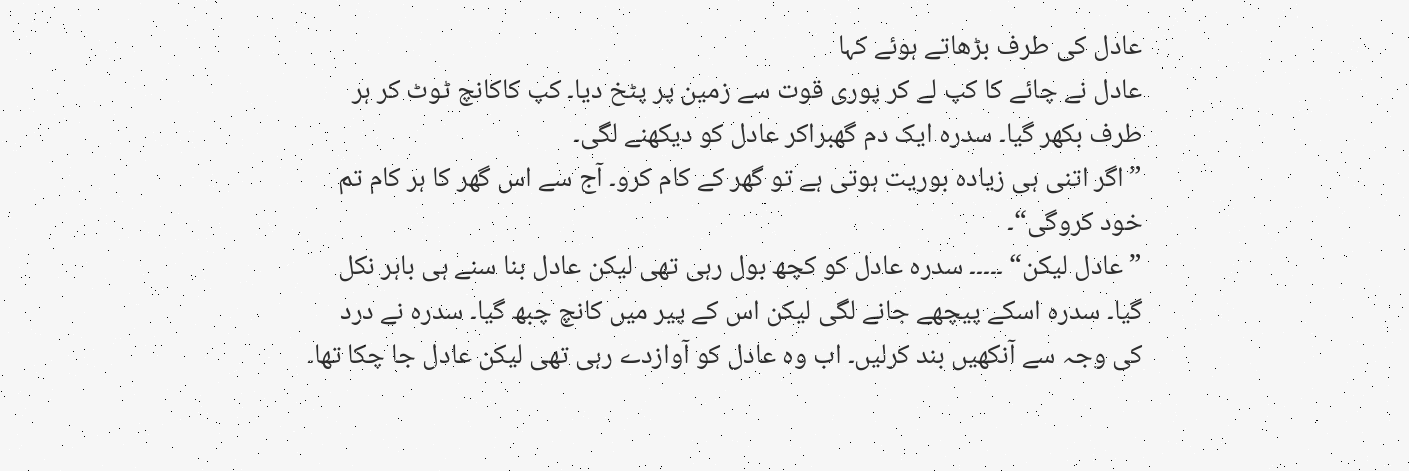عادل کی طرف بڑھاتے ہوئے کہا
عادل نے چائے کا کپ لے کر پوری قوت سے زمین پر پٹخ دیا۔ کپ کاکانچ ٹوٹ کر ہر طرف بکھر گیا۔ سدرہ ایک دم گھبراکر عادل کو دیکھنے لگی۔
”اگر اتنی ہی زیادہ بوریت ہوتی ہے تو گھر کے کام کرو۔ آج سے اس گھر کا ہر کام تم خود کروگی“۔
”عادل لیکن“ ۔۔۔۔۔ سدرہ عادل کو کچھ بول رہی تھی لیکن عادل بنا سنے ہی باہر نکل گیا۔ سدرہ اسکے پیچھے جانے لگی لیکن اس کے پیر میں کانچ چبھ گیا۔ سدرہ نے درد کی وجہ سے آنکھیں بند کرلیں۔ اب وہ عادل کو آوازدے رہی تھی لیکن عادل جا چکا تھا۔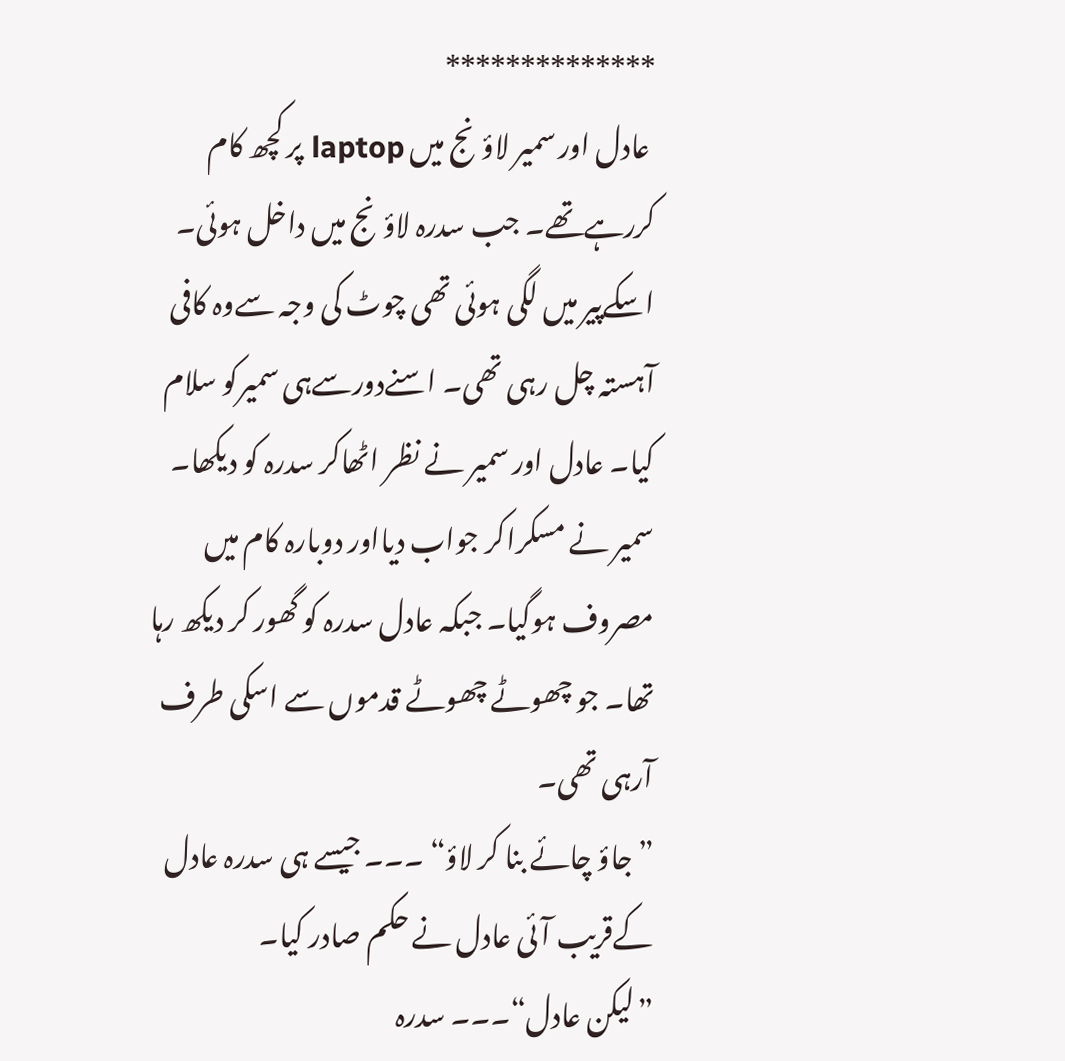**************
 عادل اور سمیر لاؤنج میں laptop پر کچھ کام کررہےتھے۔ جب سدرہ لاؤنج میں داخل ہوئی۔ اسکےپیر میں لگی ہوئی تھی چوٹ کی وجہ سےوہ کافی آہستہ چل رہی تھی۔ اسنےدورسےہی سمیرکو سلام کیا۔ عادل اور سمیر نے نظر اٹھاکر سدرہ کو دیکھا۔ سمیر نے مسکراکر جواب دیااور دوبارہ کام میں مصروف ہوگیا۔ جبکہ عادل سدرہ کو گھور کر دیکھ رہا تھا۔ جو چھوٹے چھوٹے قدموں سے اسکی طرف آرہی تھی۔
”جاؤ چائے بنا کر لاؤ“ ۔۔۔ جیسے ہی سدرہ عادل کےقریب آئی عادل نے حکم صادر کیا۔
”لیکن عادل“۔۔۔ سدرہ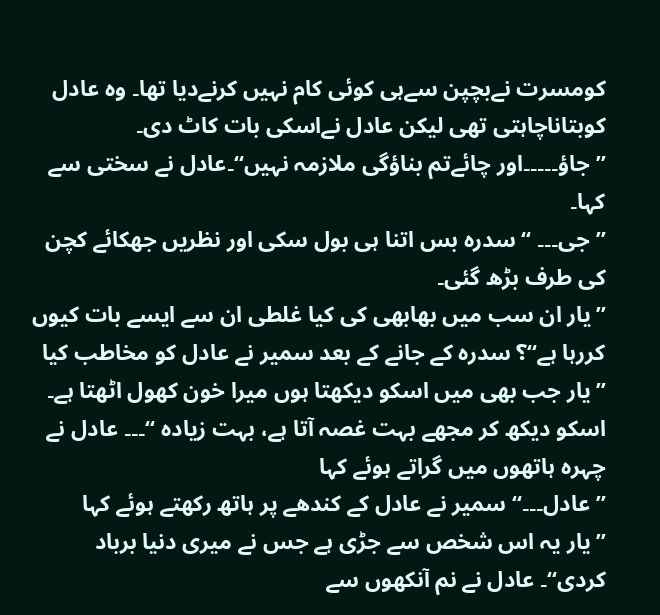کومسرت نےبچپن سےہی کوئی کام نہیں کرنےدیا تھا۔ وہ عادل کوبتاناچاہتی تھی لیکن عادل نےاسکی بات کاٹ دی۔
”جاؤ۔۔۔۔۔اور چائےتم بناؤگی ملازمہ نہیں“۔عادل نے سختی سے کہا۔
”جی۔۔۔ “سدرہ بس اتنا ہی بول سکی اور نظریں جھکائے کچن کی طرف بڑھ گئی۔
”یار ان سب میں بھابھی کی کیا غلطی ان سے ایسے بات کیوں کررہا ہے“؟ سدرہ کے جانے کے بعد سمیر نے عادل کو مخاطب کیا
”یار جب بھی میں اسکو دیکھتا ہوں میرا خون کھول اٹھتا ہے۔ اسکو دیکھ کر مجھے بہت غصہ آتا ہے، بہت زیادہ “۔۔۔ عادل نے چہرہ ہاتھوں میں گراتے ہوئے کہا
”عادل۔۔۔“ سمیر نے عادل کے کندھے پر ہاتھ رکھتے ہوئے کہا
”یار یہ اس شخص سے جڑی ہے جس نے میری دنیا برباد کردی“۔ عادل نے نم آنکھوں سے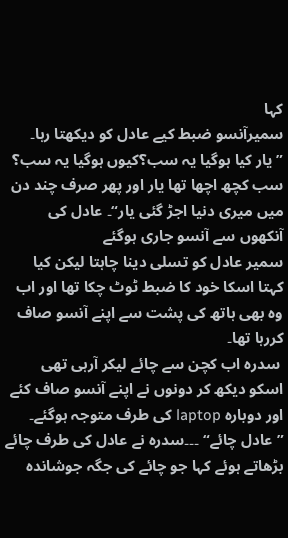کہا
سمیرآنسو ضبط کیے عادل کو دیکھتا رہا۔
”یار کیا ہوگیا یہ سب؟کیوں ہوگیا یہ سب؟ سب کچھ اچھا تھا یار اور پھر صرف چند دن میں میری دنیا اجڑ گئی یار“۔ عادل کی آنکھوں سے آنسو جاری ہوگئے
سمیر عادل کو تسلی دینا چاہتا لیکن کیا کہتا اسکا خود کا ضبط ٹوٹ چکا تھا اور اب وہ بھی ہاتھ کی پشت سے اپنے آنسو صاف کررہا تھا۔
 سدرہ اب کچن سے چائے لیکر آرہی تھی اسکو دیکھ کر دونوں نے اپنے آنسو صاف کئے اور دوباره laptop کی طرف متوجہ ہوگئے۔
”عادل چائے“ ۔۔۔سدرہ نے عادل کی طرف چائے بڑھاتے ہوئے کہا جو چائے کی جگہ جوشانده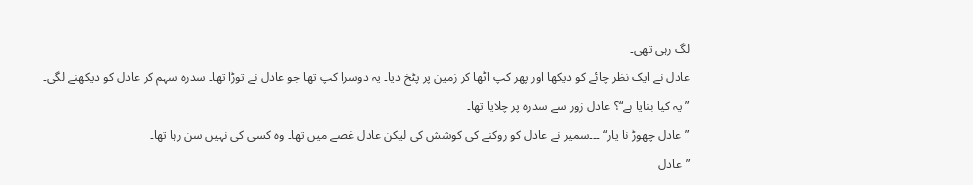لگ رہی تھی۔
عادل نے ایک نظر چائے کو دیکھا اور پھر کپ اٹھا کر زمین پر پٹخ دیا۔ یہ دوسرا کپ تھا جو عادل نے توڑا تھا۔ سدرہ سہم کر عادل کو دیکھنے لگی۔
”یہ کیا بنایا ہے“؟ عادل زور سے سدرہ پر چلایا تھا۔
”عادل چھوڑ نا یار“ ۔۔۔سمیر نے عادل کو روکنے کی کوشش کی لیکن عادل غصے میں تھا۔ وہ کسی کی نہیں سن رہا تھا۔
”عادل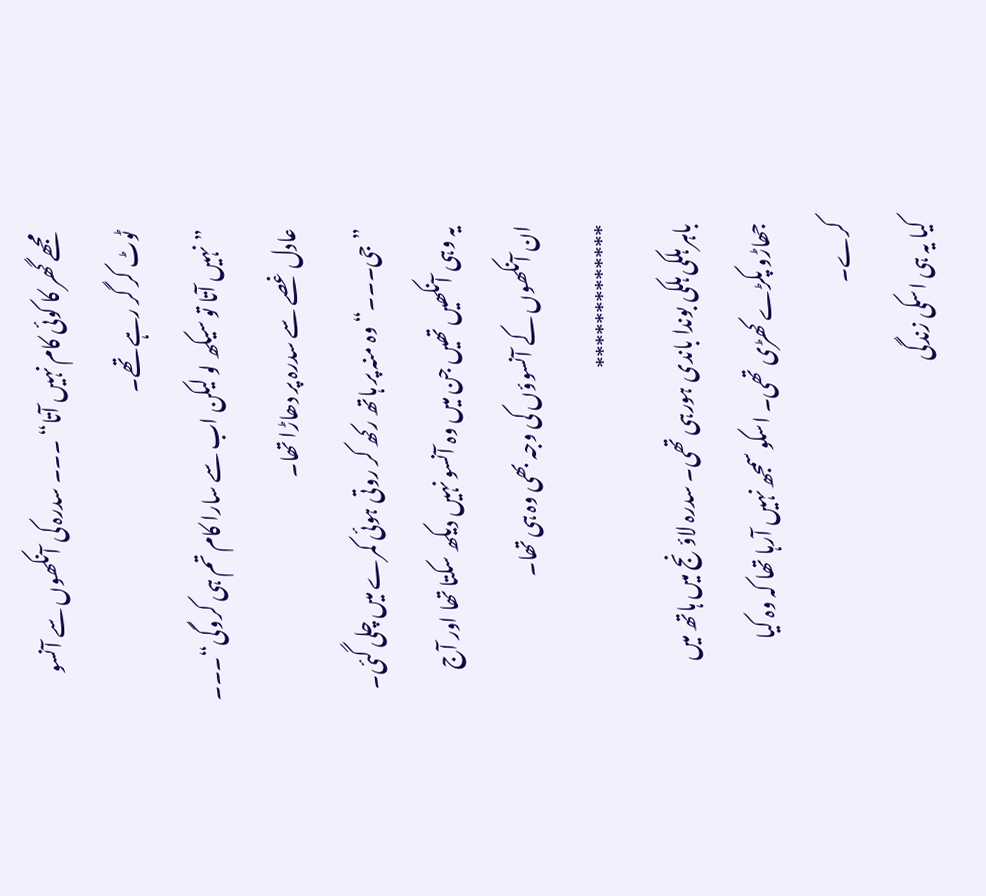مجھے گھر کا کوئی کام نہیں آتا“ ۔۔۔ سدرہ کی آنکھوں سے آنسو ٹوٹ کر گر رہے تھے۔
”نہیں آتا تو سیکھ لو لیکن اب سے سارا کام تم ہی کروگی“۔۔۔ عادل غصے سے سدرہ پر دھاڑا تھا۔
”جی۔۔۔“وہ منہ پر ہاتھ رکھ کر روتی ہوئی کمرے میں چلی گئی۔
یہ وہی آنکھیں تھیں جن میں وہ آنسو نہیں دیکھ سکتا تھا اور آج ان آنکھوں کے آنسوؤں کی وجہ بھی وہ ہی تھا۔
*************
باہر ہلکی ہلکی بوندا باندی ہورہی تھی۔ سدرہ لاؤنج میں ہاتھ میں جھاڑو پکڑے کھڑی تھی۔ اسکو سمجھ نہیں آرہا تھا کہ وہ کیا کرے۔
کیا یہ ہی اسکی زندگی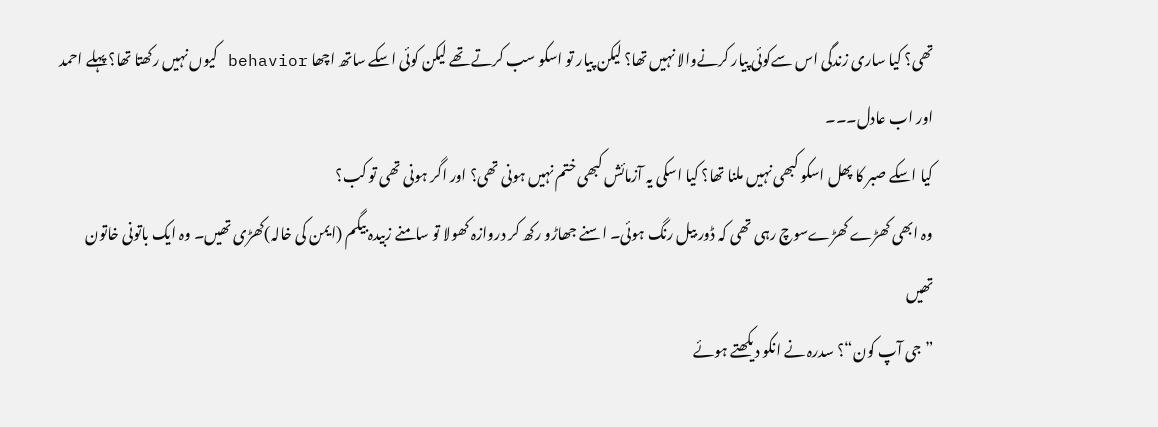تھی؟ کیا ساری زندگی اس سےکوئی پیار کرنےوالا نہیں تھا؟ لیکن پیار تو اسکو سب کرتے تھے لیکن کوئی اسکے ساتھ اچھا behavior کیوں نہیں رکھتا تھا؟ پہلے احمد اور اب عادل۔۔۔
کیا اسکے صبر کا پھل اسکو کبھی نہیں ملنا تھا؟ کیا اسکی یہ آزمائش کبھی ختم نہیں ہونی تھی؟ اور اگر ہونی تھی تو کب؟
وہ ابھی کھڑے کھڑےسوچ رہی تھی کہ ڈور بیل رنگ ہوئی۔ اسنے جھاڑو رکھ کر دروازہ کھولا تو سامنے زبیدہ بیگم (ایمن کی خالہ)کھڑی تھیں۔ وہ ایک باتونی خاتون تھیں
”جی آپ کون“؟ سدرہ نے انکو دیکھتے ہوئے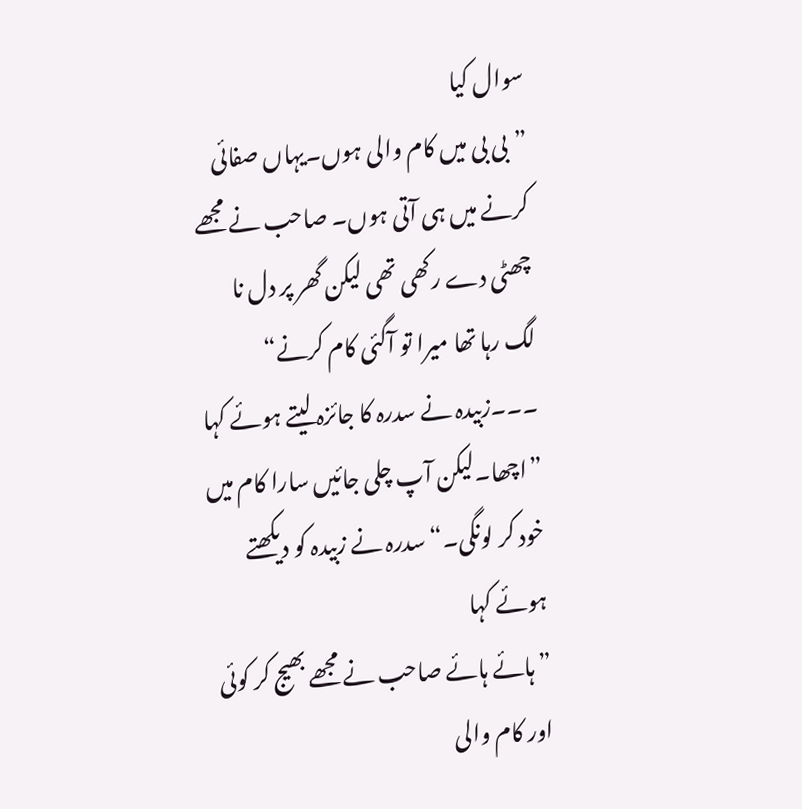سوال کیا
”بی بی میں کام والی ہوں۔یہاں صفائی کرنے میں ہی آتی ہوں۔ صاحب نے مجھے چھٹی دے رکھی تھی لیکن گھر پر دل نا لگ رہا تھا میرا تو آگئی کام کرنے“ ۔۔۔زبیدہ نے سدرہ کا جائزہ لیتے ہوئے کہا
”اچھا۔لیکن آپ چلی جائیں سارا کام میں خود کر لونگی۔“سدرہ نے زبیدہ کو دیکھتے ہوئے کہا
”ہائے ہائے صاحب نے مجھے بھیج کر کوئی اور کام والی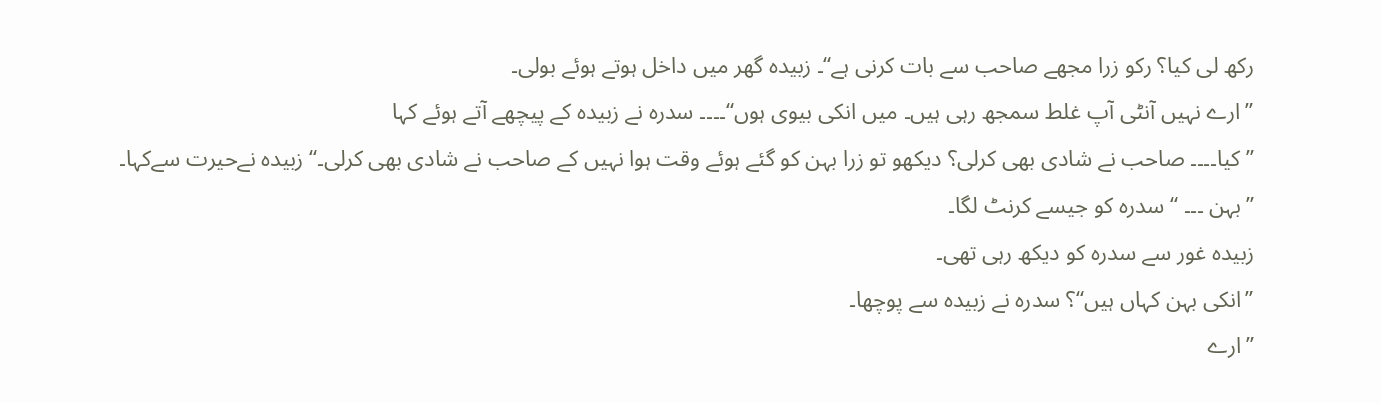رکھ لی کیا؟ رکو زرا مجھے صاحب سے بات کرنی ہے“۔ زبیدہ گھر میں داخل ہوتے ہوئے بولی۔
”ارے نہیں آنٹی آپ غلط سمجھ رہی ہیں۔ میں انکی بیوی ہوں“۔۔۔۔ سدرہ نے زبیدہ کے پیچھے آتے ہوئے کہا
”کیا۔۔۔۔ صاحب نے شادی بھی کرلی؟ دیکھو تو زرا بہن کو گئے ہوئے وقت ہوا نہیں کے صاحب نے شادی بھی کرلی۔“ زبیدہ نےحیرت سےکہا۔
”بہن ۔۔۔ “ سدرہ کو جیسے کرنٹ لگا۔
زبیدہ غور سے سدرہ کو دیکھ رہی تھی۔
”انکی بہن کہاں ہیں“؟ سدرہ نے زبیدہ سے پوچھا۔
”ارے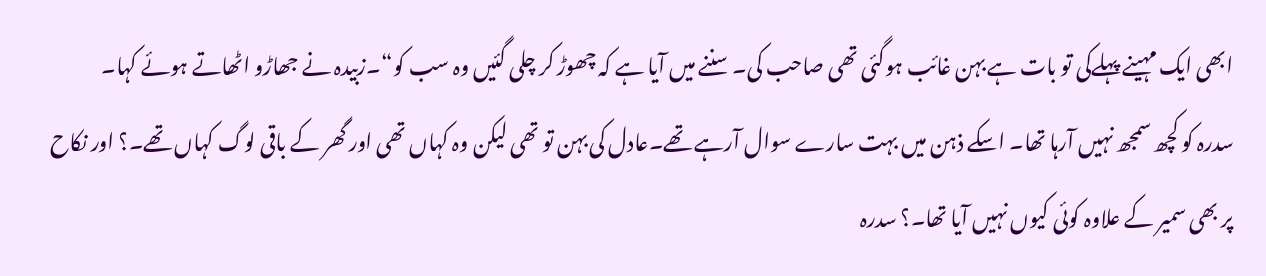ابھی ایک مہینے پہلےکی تو بات ہے بہن غائب ہوگئی تھی صاحب کی۔ سننے میں آیا ہے کہ چھوڑ کر چلی گئیں وہ سب کو“۔زبیدہ نے جھاڑو اٹھاتے ہوئے کہا۔
سدرہ کو کچھ سمجھ نہیں آرہا تھا۔ اسکے ذہن میں بہت سارے سوال آرہے تھے۔عادل کی بہن تو تھی لیکن وہ کہاں تھی اور گھر کے باقی لوگ کہاں تھے۔؟ اور نکاح پر بھی سمیر کے علاوہ کوئی کیوں نہیں آیا تھا۔؟ سدرہ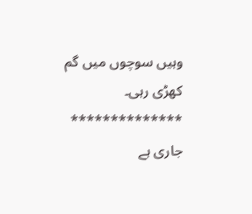وہیں سوچوں میں گم کھڑی رہی۔
**************
جاری ہے